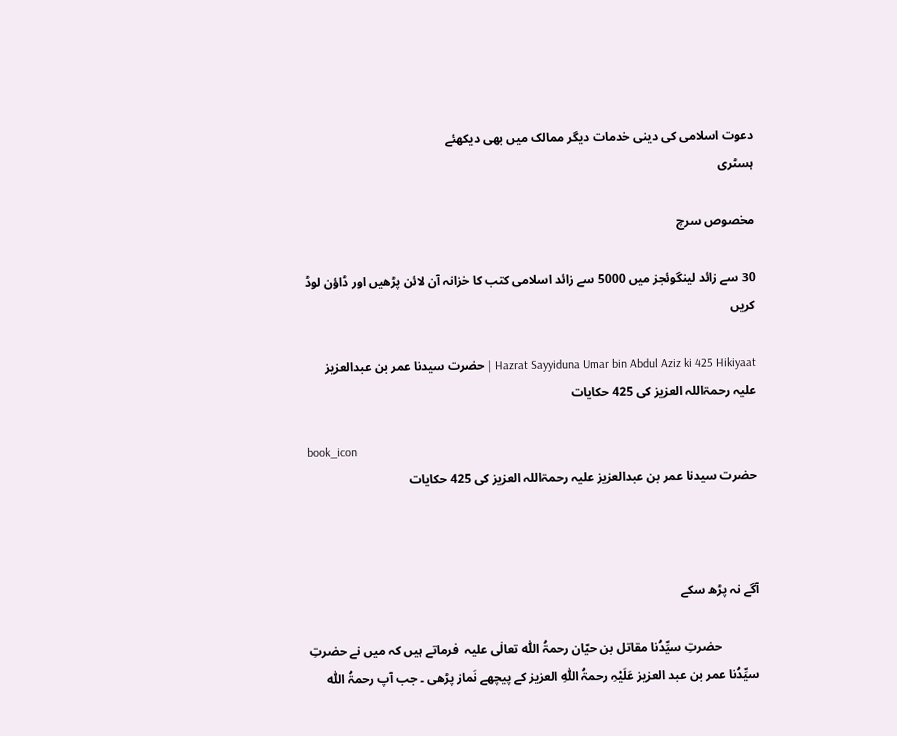دعوت اسلامی کی دینی خدمات دیگر ممالک میں بھی دیکھئے
ہسٹری

مخصوص سرچ

30 سے زائد لینگوئجز میں 5000 سے زائد اسلامی کتب کا خزانہ آن لائن پڑھیں اور ڈاؤن لوڈ کریں

Hazrat Sayyiduna Umar bin Abdul Aziz ki 425 Hikiyaat | حضرت سیدنا عمر بن عبدالعزیز علیہ رحمۃاللہ العزیز کی 425 حکایات

book_icon
حضرت سیدنا عمر بن عبدالعزیز علیہ رحمۃاللہ العزیز کی 425 حکایات



آگے نہ پڑھ سکے

            حضرتِ سیِّدُنا مقاتل بن حیّان رحمۃُ اللّٰہ تعالٰی علیہ  فرماتے ہیں کہ میں نے حضرتِ سیِّدُنا عمر بن عبد العزیز عَلَیْہِ رحمۃُ اللّٰہِ العزیز کے پیچھے نَماز پڑھی ۔ جب آپ رحمۃُ اللّٰہ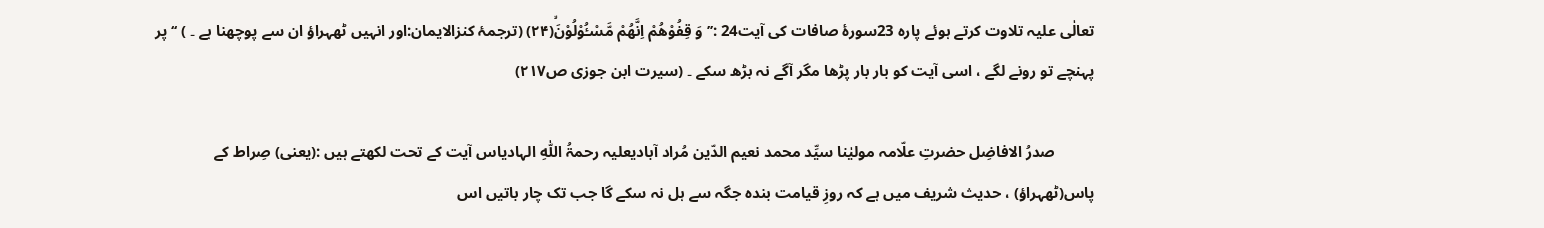تعالٰی علیہ تلاوت کرتے ہوئے پارہ 23سورۂ صافات کی آیت24 :’’ وَ قِفُوْهُمْ اِنَّهُمْ مَّسْـُٔوْلُوْنَۙ(۲۴) (ترجمۂ کنزالایمان:اور انہیں ٹھہراؤ ان سے پوچھنا ہے ۔ ) ‘‘پر پہنچے تو رونے لگے ، اسی آیت کو بار بار پڑھا مگر آگے نہ بڑھ سکے ۔ (سیرت ابن جوزی ص۲۱۷)

          صدرُ الافاضِل حضرتِ علّامہ مولیٰنا سیِّد محمد نعیم الدّین مُراد آبادیعلیہ رحمۃُ اللّٰہِ الہادیاس آیت کے تحت لکھتے ہیں :(یعنی) صِراط کے پاس(ٹھہراؤ) ، حدیث شریف میں ہے کہ روزِ قیامت بندہ جگہ سے ہل نہ سکے گا جب تک چار باتیں اس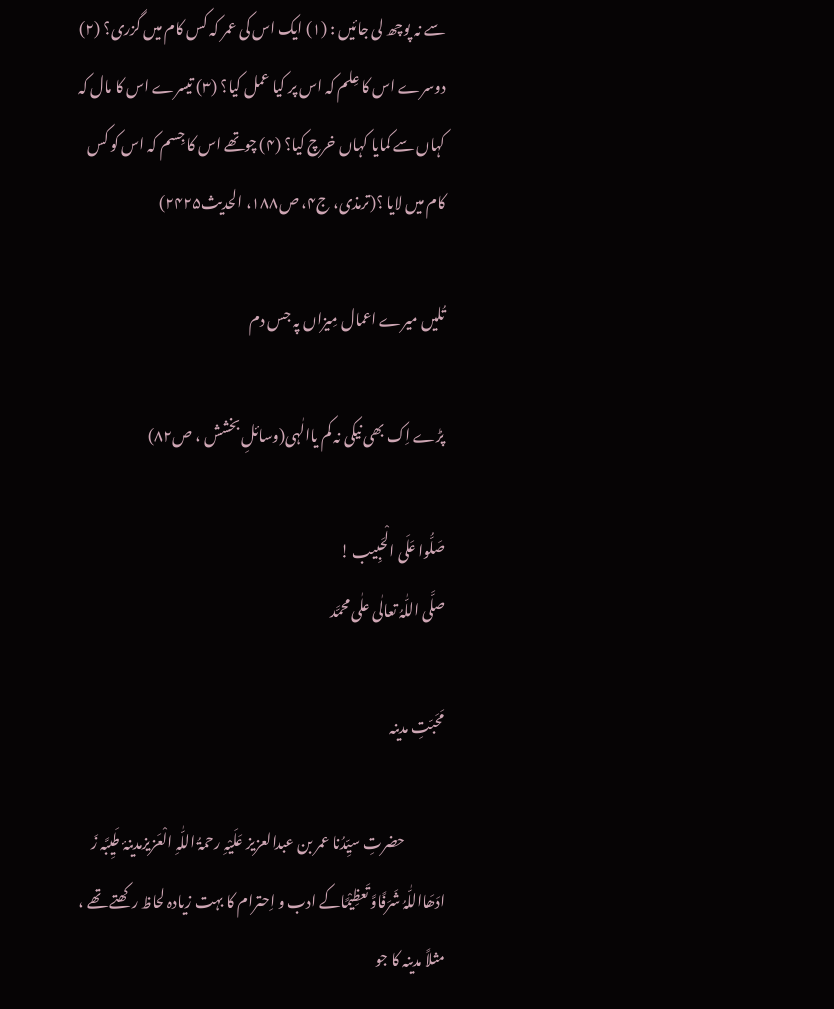سے نہ پوچھ لی جائیں : (۱) ایک اس کی عمر کہ کس کام میں گزری؟ (۲) دوسرے اس کا عِلم کہ اس پر کیا عمل کیا؟ (۳) تیسرے اس کا مال کہ کہاں سے کمایا کہاں خرچ کیا؟ (۴) چوتھے اس کا جِسم کہ اس کو کس کام میں لایا ؟(ترمذی، ج۴، ص۱۸۸، الحدیث۲۴۲۵)

تُلیں میرے اعمال مِیزاں پہ جس دم

پڑے اِک بھی نیکی نہ کم یاالٰہی(وسائلِ بخشش ، ص۸۲)

صَلُّوا عَلَی الْحَبِیب !                                                                                                    صلَّی اللّٰہُ تعالٰی علٰی محمَّد

مَحَبّتِ مدینہ

              حضرتِ سیِّدُنا عمر بن عبدالعزیز عَلَیْہِ رحمۃُ اللّٰہِ الْعَزیزمدینۂ طَیِبَّہ زَ ادَھَااللّٰہُ شَرَفًاوَّ تَعظِیْمًاکے ادب و اِحترام کا بہت زیادہ لحاظ رکھتے تھے ، مثلاً مدینہ کا جو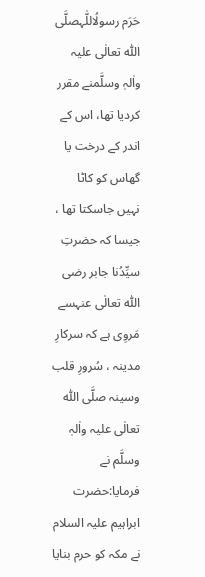حَرَم رسولُاللّٰہصلَّی اللّٰہ تعالٰی علیہ واٰلہٖ وسلَّمنے مقرر کردیا تھا، اس کے اندر کے درخت یا گھاس کو کاٹا نہیں جاسکتا تھا ، جیسا کہ حضرتِ سیِّدُنا جابر رضی اللّٰہ تعالٰی عنہسے مَروِی ہے کہ سرکارِ مدینہ ، سُرورِ قلب وسینہ صلَّی اللّٰہ تعالٰی علیہ واٰلہٖ وسلَّم نے فرمایا:حضرت ابراہیم علیہ السلام نے مکہ کو حرم بنایا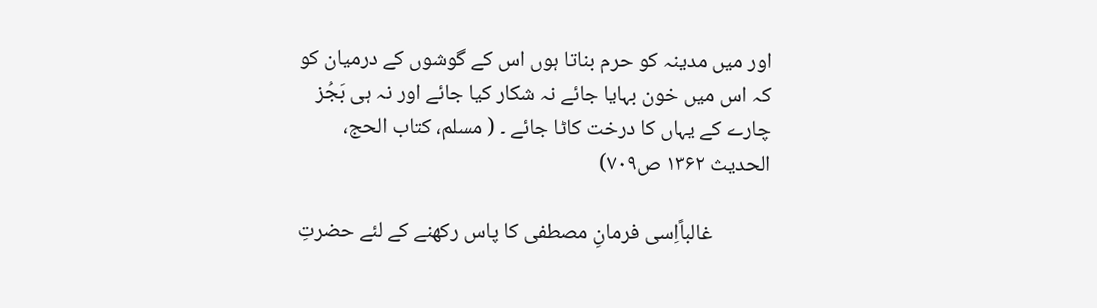اور میں مدینہ کو حرم بناتا ہوں اس کے گوشوں کے درمیان کو کہ اس میں خون بہایا جائے نہ شکار کیا جائے اور نہ ہی بَجُز چارے کے یہاں کا درخت کاٹا جائے ۔ ( مسلم، کتاب الحج، الحدیث ۱۳۶۲ ص۷۰۹)

            غالباًاِسی فرمانِ مصطفی کا پاس رکھنے کے لئے حضرتِ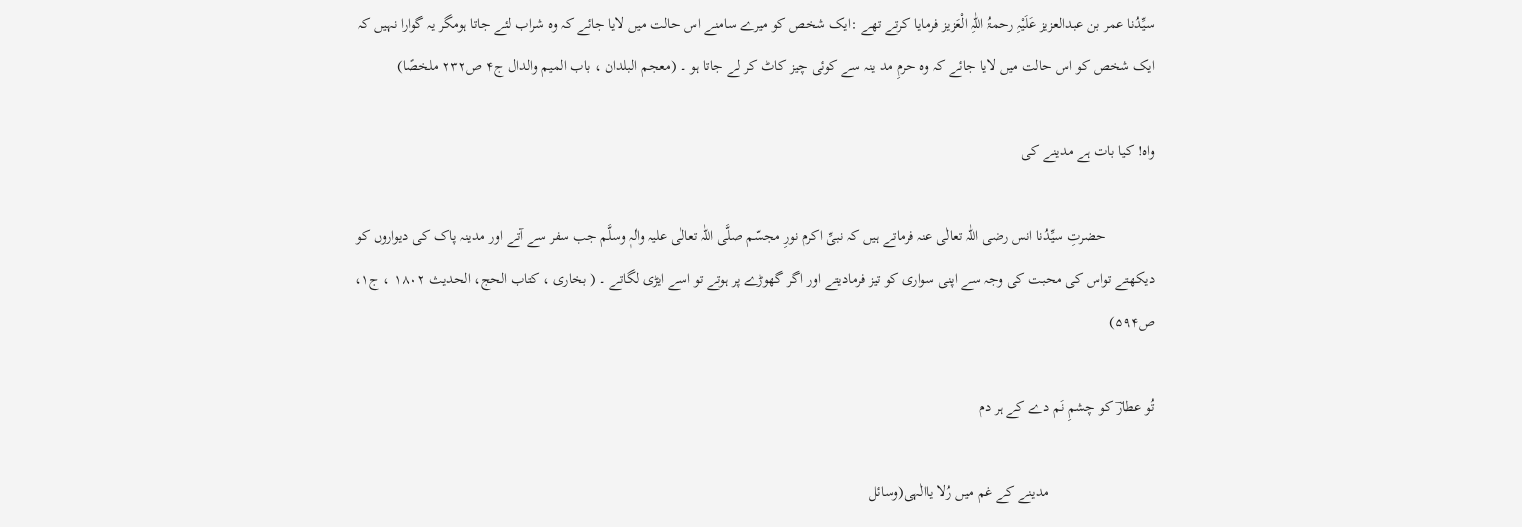سیِّدُنا عمر بن عبدالعزیز عَلَیْہِ رحمۃُ اللّٰہِ الْعَزیز فرمایا کرتے تھے :ایک شخص کو میرے سامنے اس حالت میں لایا جائے کہ وہ شراب لئے جاتا ہومگر یہ گوارا نہیں کہ ایک شخص کو اس حالت میں لایا جائے کہ وہ حرمِ مد ینہ سے کوئی چیز کاٹ کر لے جاتا ہو ۔ (معجم البلدان ، باب المیم والدال ج۴ ص۲۳۲ ملخصًا)

واہ! کیا بات ہے مدینے کی

             حضرتِ سیِّدُنا انس رضی اللّٰہ تعالٰی عنہ فرماتے ہیں کہ نبیِّ اکرم نورِ مجسّم صلَّی اللّٰہ تعالٰی علیہ واٰلہٖ وسلَّم جب سفر سے آتے اور مدینہ پاک کی دیواروں کو دیکھتے تواس کی محبت کی وجہ سے اپنی سواری کو تیز فرمادیتے اور اگر گھوڑے پر ہوتے تو اسے ایڑی لگاتے ۔ ( بخاری ، کتاب الحج، الحدیث ۱۸۰۲ ، ج۱، ص۵۹۴)

تُو عطارؔ کو چشمِ نَم دے کے ہر دم

                            مدینے کے غم میں رُلا یاالٰہی(وسائل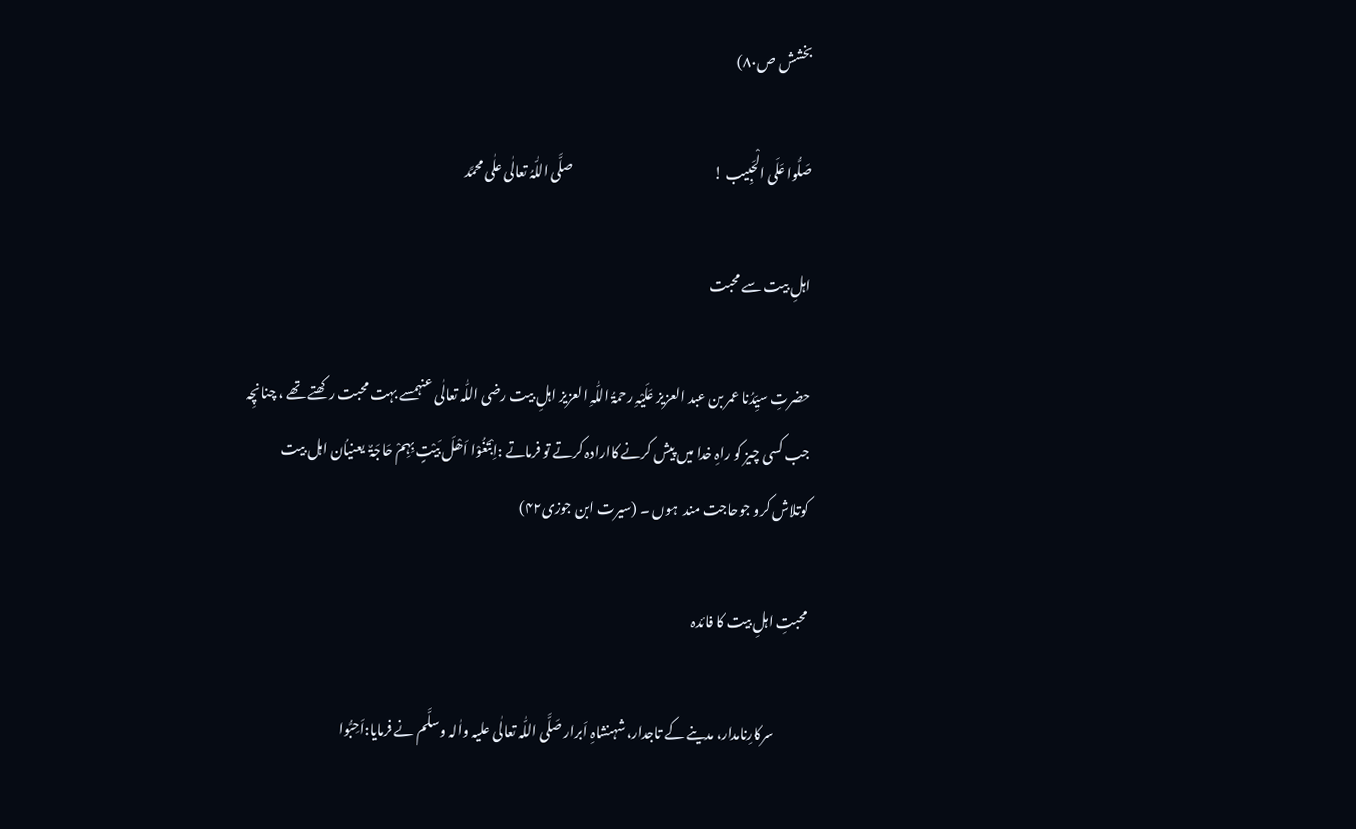بخشش ص۸۰)

صَلُّوا عَلَی الْحَبِیب !                                                    صلَّی اللّٰہُ تعالٰی علٰی محمَّد

اہلِ بیت سے محبت

حضرتِ سیِّدُنا عمر بن عبد العزیز عَلَیْہِ رحمۃُ اللّٰہِ العزیز اہلِ بیت رضی اللّٰہ تعالٰی عنہمسے بہت محبت رکھتے تھے ، چنانچِہ جب کسی چیز کو راہِ خدا میں پیش کرنے کاارادہ کرتے تو فرماتے :اِبْتَغُوْا اَھْلَ بَیْتٍ بِہِمْ حَاجَۃٌ  یعنیاُن اہل بیت کوتلاش کرو جوحاجت مند  ہوں ۔ (سیرت ابن جوزی۴۲)

محبتِ اہلِ بیت کا فائدہ

            سرکارِنامدار، مدینے کے تاجدار، شہنشاہِ اَبرار صَلَّی اللّٰہ تعالٰی علیہ واٰلہ وسلَّم نے فرمایا:اَحِبُّوا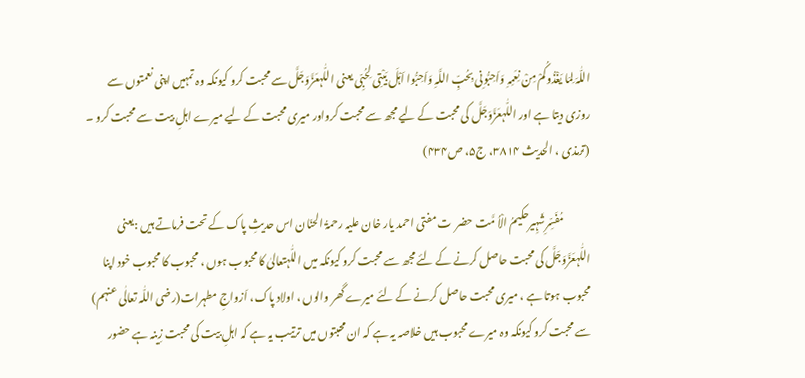اللّٰہَ لِمَا یَغْذُوکُمْ مِنْ نِعَمِہِ وَاَحِبُّونِی بِحُبِّ اللَّہِ وَاَحِبُّوا اَہْلَ بَیْتِی لِحُبِّی یعنی اللّٰہعَزَّوَجَلَّ سے محبت کرو کیونکہ وہ تمہیں اپنی نعمتوں سے روزی دیتا ہے اور اللّٰہعَزَّوَجَلَّ کی محبت کے لیے مجھ سے محبت کرواور میری محبت کے لیے میرے اہلِ بیت سے محبت کرو ۔ (ترمذی ، الحدیث ۳۸۱۴، ج۵، ص۴۳۴)

            مُفَسِّرِشَہِیرحکیمُ الْاُ مَّت حضر  ت مفتی احمد یار خان علیہ رحمۃُ الحنّان اس حدیثِ پاک کے تحت فرماتے ہیں :یعنی اللّٰہعَزَّوَجَلَّ کی محبت حاصل کرنے کے لئے مجھ سے محبت کرو کیونکہ میں اللّٰہتعالیٰ کا محبوب ہوں ، محبوب کا محبوب خود اپنا محبوب ہوتا ہے ، میری محبت حاصل کرنے کے لئے میرے گھر والوں ، اولاد پاک، اَزواجِ مطہرات(رضی اللّٰہ تعالٰی عنہم) سے محبت کرو کیونکہ وہ میرے محبوب ہیں خلاصہ یہ ہے کہ ان محبتوں میں ترتیب یہ ہے کہ اہلِ بیت کی محبت زِینہ ہے حضور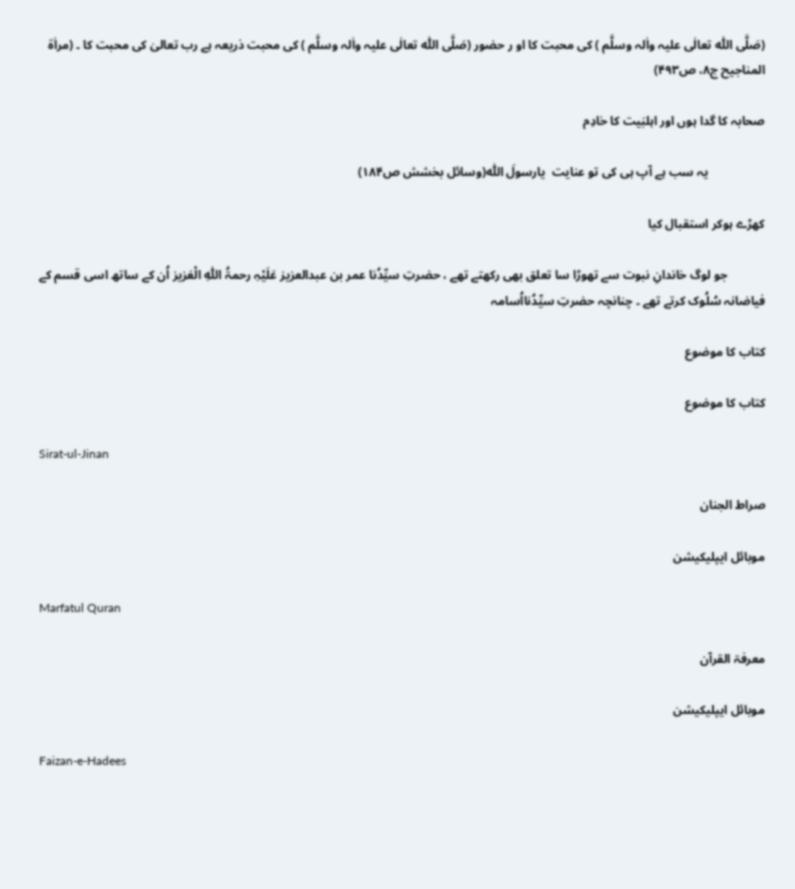(صَلَّی اللّٰہ تعالٰی علیہ واٰلہ وسلَّم ) کی محبت کا او ر حضور (صَلَّی اللّٰہ تعالٰی علیہ واٰلہ وسلَّم ) کی محبت ذریعہ ہے رب تعالیٰ کی محبت کا ۔ (مراٰۃ المناجیح ج۸، ص۴۹۳)

صحابہ کا گدا ہوں اور اہلبَیت کا خادِم

                  یہ سب ہے آپ ہی کی تو عنایت  یارسولَ اللّٰہ(وسائل بخشش ص۱۸۴)

کھڑے ہوکر استقبال کیا

            جو لوگ خاندانِ نبوت سے تھوڑا سا تعلق بھی رکھتے تھے ، حضرتِ سیِّدُنا عمر بن عبدالعزیز عَلَیْہِ رحمۃُ اللّٰہِ الْعَزیز اُن کے ساتھ اسی قسم کے فیاضانہ سُلُوک کرتے تھے ۔ چنانچہ حضرتِ سیِّدُنااُسامہ

کتاب کا موضوع

کتاب کا موضوع

Sirat-ul-Jinan

صراط الجنان

موبائل ایپلیکیشن

Marfatul Quran

معرفۃ القرآن

موبائل ایپلیکیشن

Faizan-e-Hadees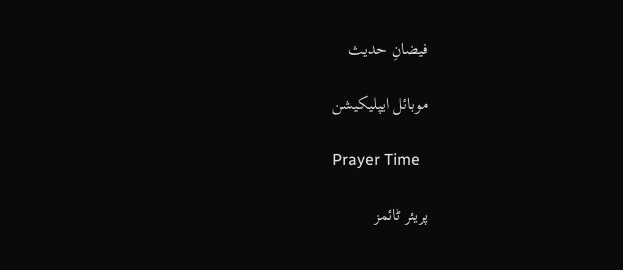فیضانِ حدیث

موبائل ایپلیکیشن

Prayer Time

پریئر ٹائمز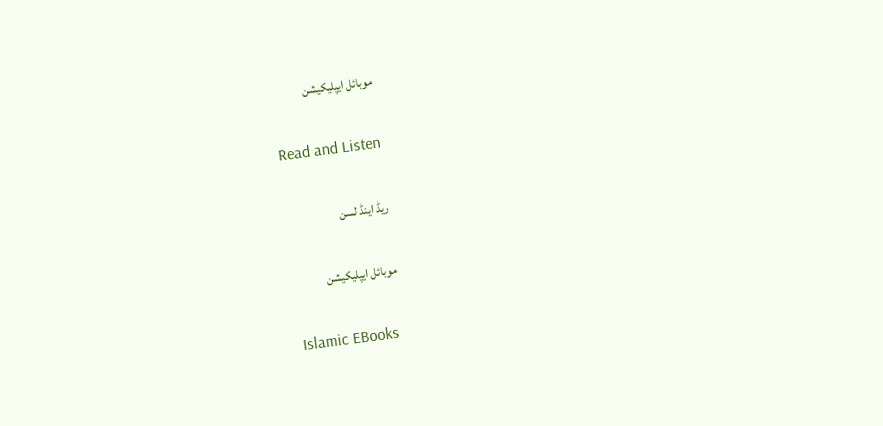موبائل ایپلیکیشن

Read and Listen

ریڈ اینڈ لسن

موبائل ایپلیکیشن

Islamic EBooks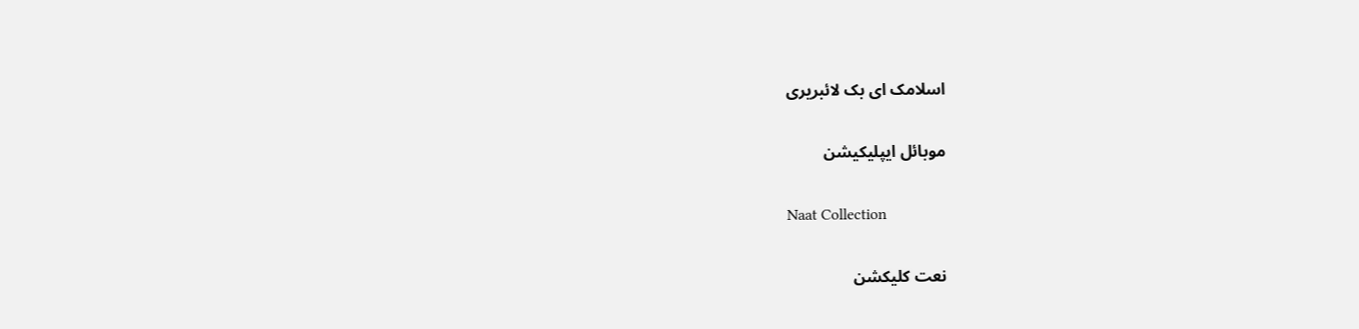اسلامک ای بک لائبریری

موبائل ایپلیکیشن

Naat Collection

نعت کلیکشن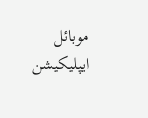موبائل ایپلیکیشن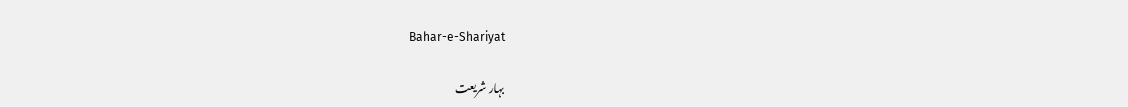Bahar-e-Shariyat

بہار شریعت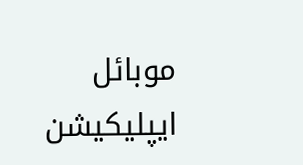موبائل ایپلیکیشن